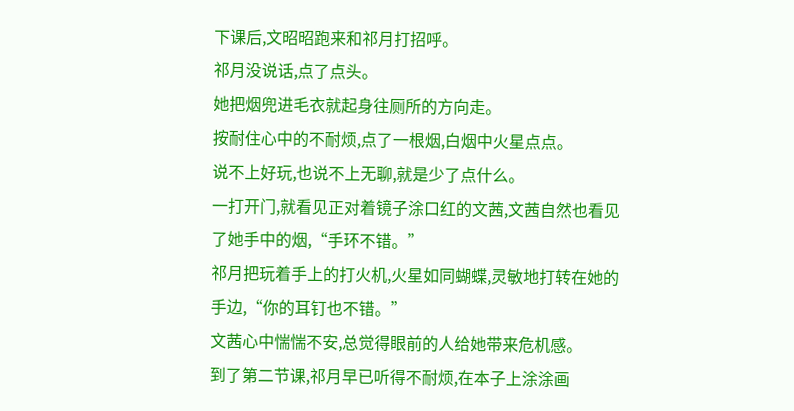下课后,文昭昭跑来和祁月打招呼。
祁月没说话,点了点头。
她把烟兜进毛衣就起身往厕所的方向走。
按耐住心中的不耐烦,点了一根烟,白烟中火星点点。
说不上好玩,也说不上无聊,就是少了点什么。
一打开门,就看见正对着镜子涂口红的文茜,文茜自然也看见了她手中的烟,“手环不错。”
祁月把玩着手上的打火机,火星如同蝴蝶,灵敏地打转在她的手边,“你的耳钉也不错。”
文茜心中惴惴不安,总觉得眼前的人给她带来危机感。
到了第二节课,祁月早已听得不耐烦,在本子上涂涂画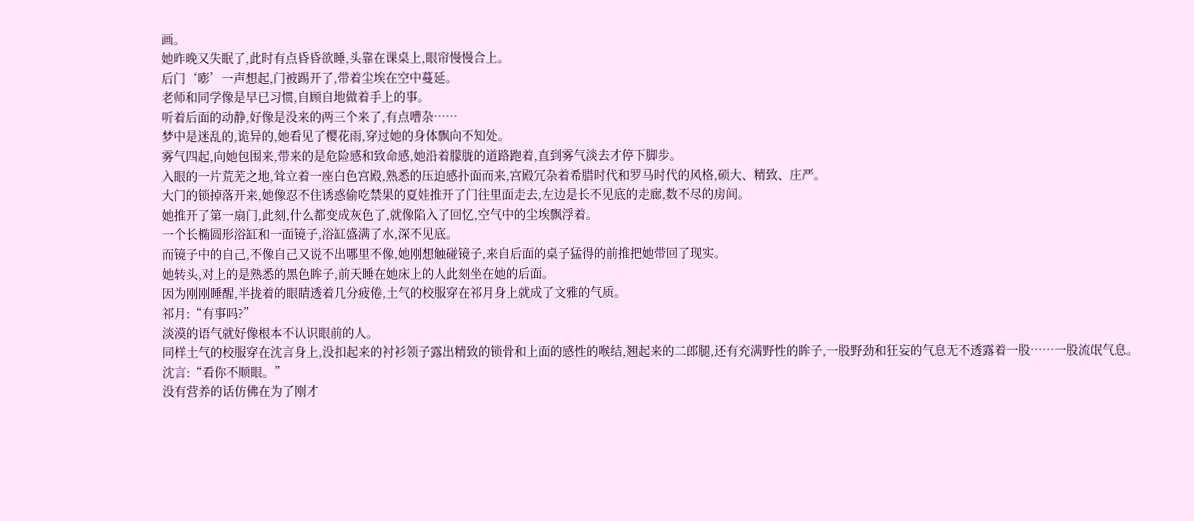画。
她昨晚又失眠了,此时有点昏昏欲睡,头靠在课桌上,眼帘慢慢合上。
后门‘嘭’一声想起,门被踢开了,带着尘埃在空中蔓延。
老师和同学像是早已习惯,自顾自地做着手上的事。
听着后面的动静,好像是没来的两三个来了,有点嘈杂……
梦中是迷乱的,诡异的,她看见了樱花雨,穿过她的身体飘向不知处。
雾气四起,向她包围来,带来的是危险感和致命感,她沿着朦胧的道路跑着,直到雾气淡去才停下脚步。
入眼的一片荒芜之地,耸立着一座白色宫殿,熟悉的压迫感扑面而来,宫殿冗杂着希腊时代和罗马时代的风格,硕大、精致、庄严。
大门的锁掉落开来,她像忍不住诱惑偷吃禁果的夏娃推开了门往里面走去,左边是长不见底的走廊,数不尽的房间。
她推开了第一扇门,此刻,什么都变成灰色了,就像陷入了回忆,空气中的尘埃飘浮着。
一个长椭圆形浴缸和一面镜子,浴缸盛满了水,深不见底。
而镜子中的自己,不像自己又说不出哪里不像,她刚想触碰镜子,来自后面的桌子猛得的前推把她带回了现实。
她转头,对上的是熟悉的黑色眸子,前天睡在她床上的人此刻坐在她的后面。
因为刚刚睡醒,半拢着的眼睛透着几分疲倦,土气的校服穿在祁月身上就成了文雅的气质。
祁月:“有事吗?”
淡漠的语气就好像根本不认识眼前的人。
同样土气的校服穿在沈言身上,没扣起来的衬衫领子露出精致的锁骨和上面的感性的喉结,翘起来的二郎腿,还有充满野性的眸子,一股野劲和狂妄的气息无不透露着一股……一股流氓气息。
沈言:“看你不顺眼。”
没有营养的话仿佛在为了刚才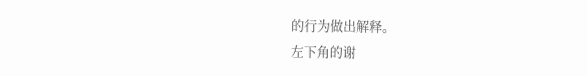的行为做出解释。
左下角的谢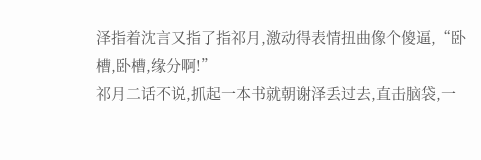泽指着沈言又指了指祁月,激动得表情扭曲像个傻逼,“卧槽,卧槽,缘分啊!”
祁月二话不说,抓起一本书就朝谢泽丢过去,直击脑袋,一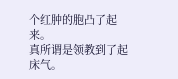个红肿的胞凸了起来。
真所谓是领教到了起床气。